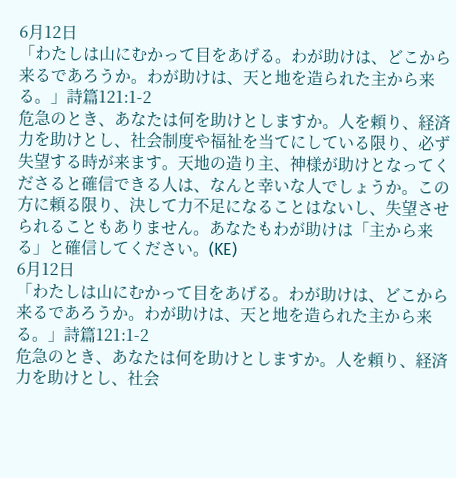6月12日
「わたしは山にむかって目をあげる。わが助けは、どこから来るであろうか。わが助けは、天と地を造られた主から来る。」詩篇121:1-2
危急のとき、あなたは何を助けとしますか。人を頼り、経済力を助けとし、社会制度や福祉を当てにしている限り、必ず失望する時が来ます。天地の造り主、神様が助けとなってくださると確信できる人は、なんと幸いな人でしょうか。この方に頼る限り、決して力不足になることはないし、失望させられることもありません。あなたもわが助けは「主から来る」と確信してください。(KE)
6月12日
「わたしは山にむかって目をあげる。わが助けは、どこから来るであろうか。わが助けは、天と地を造られた主から来る。」詩篇121:1-2
危急のとき、あなたは何を助けとしますか。人を頼り、経済力を助けとし、社会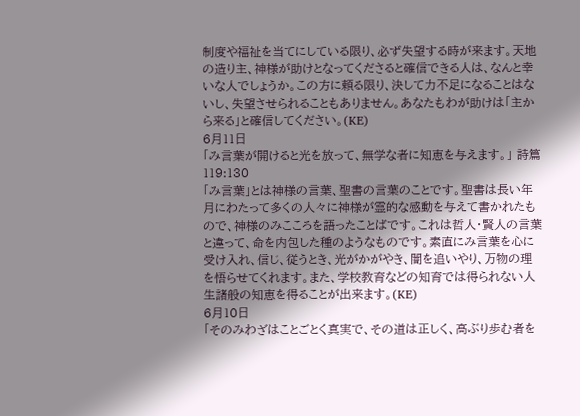制度や福祉を当てにしている限り、必ず失望する時が来ます。天地の造り主、神様が助けとなってくださると確信できる人は、なんと幸いな人でしょうか。この方に頼る限り、決して力不足になることはないし、失望させられることもありません。あなたもわが助けは「主から来る」と確信してください。(KE)
6月11日
「み言葉が開けると光を放って、無学な者に知恵を与えます。」 詩篇119:130
「み言葉」とは神様の言葉、聖書の言葉のことです。聖書は長い年月にわたって多くの人々に神様が霊的な感動を与えて書かれたもので、神様のみこころを語ったことばです。これは哲人・賢人の言葉と違って、命を内包した種のようなものです。素直にみ言葉を心に受け入れ、信じ、従うとき、光がかがやき、闇を追いやり、万物の理を悟らせてくれます。また、学校教育などの知育では得られない人生諸般の知恵を得ることが出来ます。(KE)
6月10日
「そのみわざはことごとく真実で、その道は正しく、高ぶり歩む者を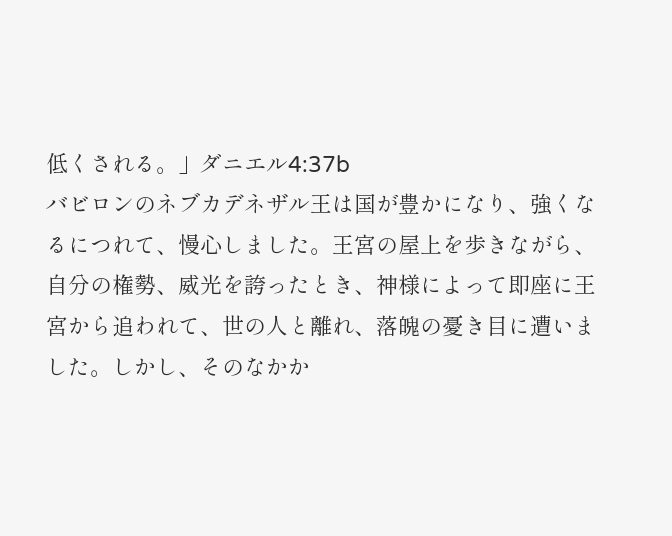低くされる。」ダニエル4:37b
バビロンのネブカデネザル王は国が豊かになり、強くなるにつれて、慢心しました。王宮の屋上を歩きながら、自分の権勢、威光を誇ったとき、神様によって即座に王宮から追われて、世の人と離れ、落魄の憂き目に遭いました。しかし、そのなかか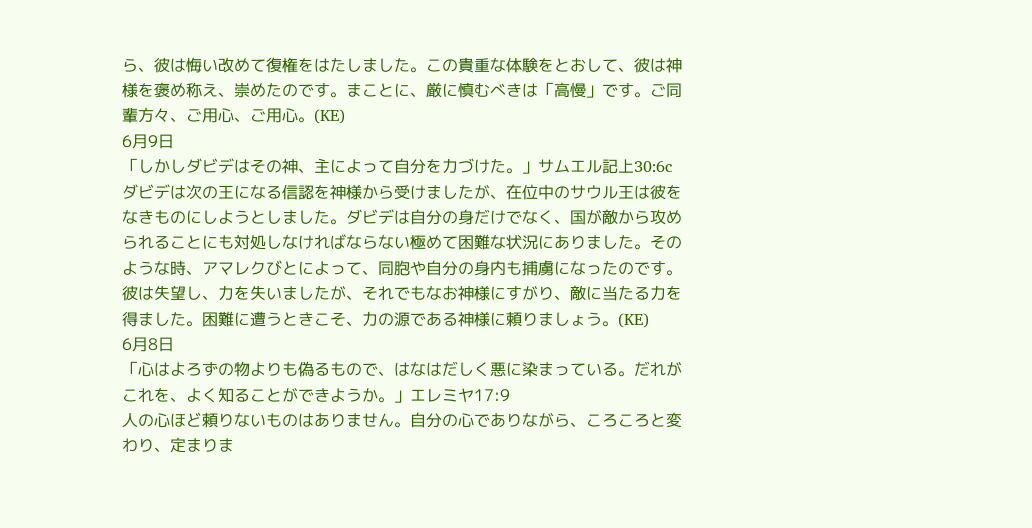ら、彼は悔い改めて復権をはたしました。この貴重な体験をとおして、彼は神様を褒め称え、崇めたのです。まことに、厳に慎むべきは「高慢」です。ご同輩方々、ご用心、ご用心。(KE)
6月9日
「しかしダビデはその神、主によって自分を力づけた。」サムエル記上30:6c
ダビデは次の王になる信認を神様から受けましたが、在位中のサウル王は彼をなきものにしようとしました。ダビデは自分の身だけでなく、国が敵から攻められることにも対処しなければならない極めて困難な状況にありました。そのような時、アマレクびとによって、同胞や自分の身内も捕虜になったのです。彼は失望し、力を失いましたが、それでもなお神様にすがり、敵に当たる力を得ました。困難に遭うときこそ、力の源である神様に頼りましょう。(KE)
6月8日
「心はよろずの物よりも偽るもので、はなはだしく悪に染まっている。だれがこれを、よく知ることができようか。」エレミヤ17:9
人の心ほど頼りないものはありません。自分の心でありながら、ころころと変わり、定まりま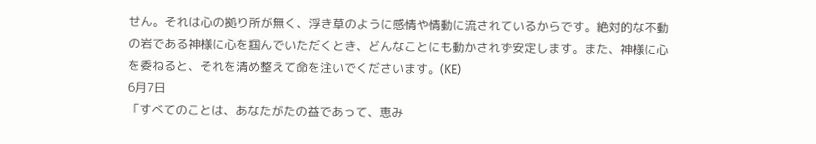せん。それは心の拠り所が無く、浮き草のように感情や情動に流されているからです。絶対的な不動の岩である神様に心を掴んでいただくとき、どんなことにも動かされず安定します。また、神様に心を委ねると、それを清め整えて命を注いでくださいます。(KE)
6月7日
「すべてのことは、あなたがたの益であって、恵み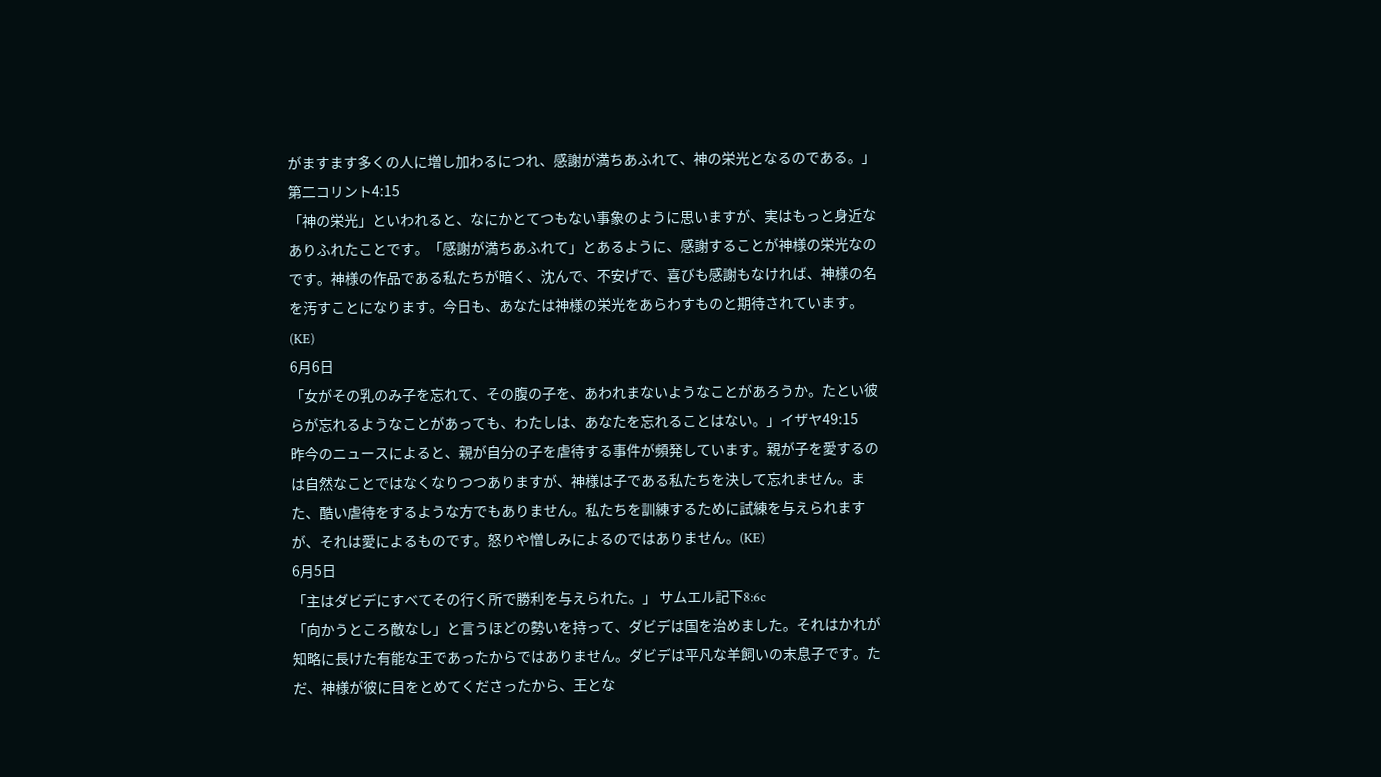がますます多くの人に増し加わるにつれ、感謝が満ちあふれて、神の栄光となるのである。」第二コリント4:15
「神の栄光」といわれると、なにかとてつもない事象のように思いますが、実はもっと身近なありふれたことです。「感謝が満ちあふれて」とあるように、感謝することが神様の栄光なのです。神様の作品である私たちが暗く、沈んで、不安げで、喜びも感謝もなければ、神様の名を汚すことになります。今日も、あなたは神様の栄光をあらわすものと期待されています。(KE)
6月6日
「女がその乳のみ子を忘れて、その腹の子を、あわれまないようなことがあろうか。たとい彼らが忘れるようなことがあっても、わたしは、あなたを忘れることはない。」イザヤ49:15
昨今のニュースによると、親が自分の子を虐待する事件が頻発しています。親が子を愛するのは自然なことではなくなりつつありますが、神様は子である私たちを決して忘れません。また、酷い虐待をするような方でもありません。私たちを訓練するために試練を与えられますが、それは愛によるものです。怒りや憎しみによるのではありません。(KE)
6月5日
「主はダビデにすべてその行く所で勝利を与えられた。」 サムエル記下8:6c
「向かうところ敵なし」と言うほどの勢いを持って、ダビデは国を治めました。それはかれが知略に長けた有能な王であったからではありません。ダビデは平凡な羊飼いの末息子です。ただ、神様が彼に目をとめてくださったから、王とな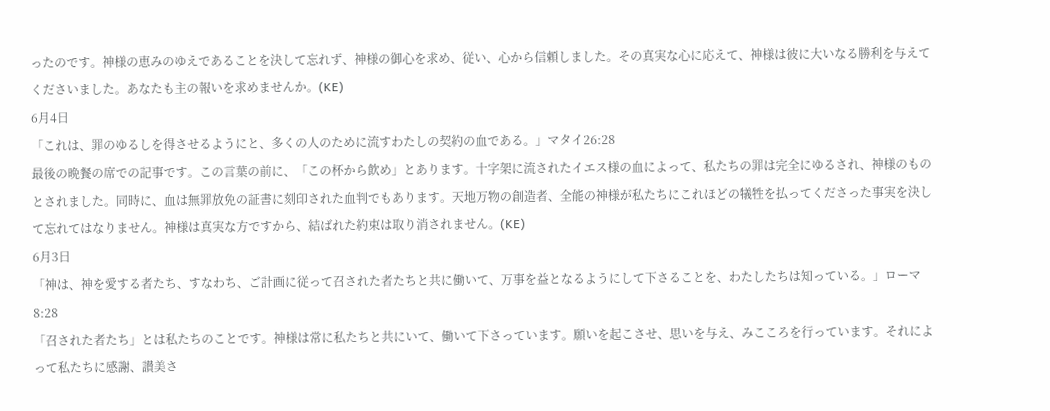ったのです。神様の恵みのゆえであることを決して忘れず、神様の御心を求め、従い、心から信頼しました。その真実な心に応えて、神様は彼に大いなる勝利を与えてくださいました。あなたも主の報いを求めませんか。(KE)
6月4日
「これは、罪のゆるしを得させるようにと、多くの人のために流すわたしの契約の血である。」マタイ26:28
最後の晩餐の席での記事です。この言葉の前に、「この杯から飲め」とあります。十字架に流されたイエス様の血によって、私たちの罪は完全にゆるされ、神様のものとされました。同時に、血は無罪放免の証書に刻印された血判でもあります。天地万物の創造者、全能の神様が私たちにこれほどの犠牲を払ってくださった事実を決して忘れてはなりません。神様は真実な方ですから、結ばれた約束は取り消されません。(KE)
6月3日
「神は、神を愛する者たち、すなわち、ご計画に従って召された者たちと共に働いて、万事を益となるようにして下さることを、わたしたちは知っている。」ローマ8:28
「召された者たち」とは私たちのことです。神様は常に私たちと共にいて、働いて下さっています。願いを起こさせ、思いを与え、みこころを行っています。それによって私たちに感謝、讃美さ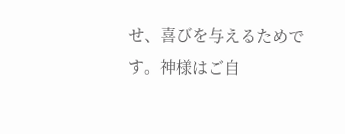せ、喜びを与えるためです。神様はご自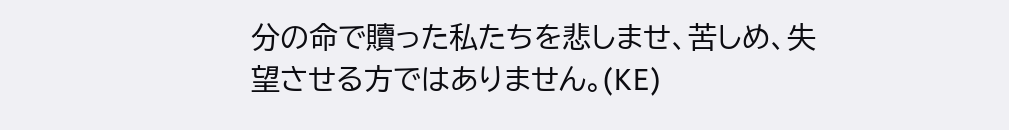分の命で贖った私たちを悲しませ、苦しめ、失望させる方ではありません。(KE)